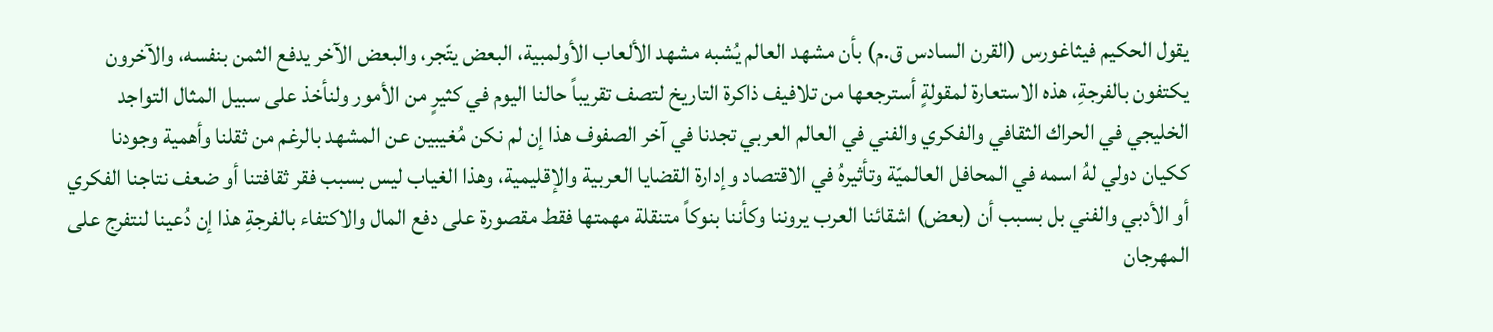يقول الحكيم فيثاغورس (القرن السادس ق.م) بأن مشهد العالم يُشبه مشهد الألعاب الأولمبية، البعض يتّجر، والبعض الآخر يدفع الثمن بنفسه، والآخرون يكتفون بالفرجةِ، هذه الاستعارة لمقولةٍ أسترجعها من تلافيف ذاكرة التاريخ لتصف تقريباً حالنا اليوم في كثيرٍ من الأمور ولنأخذ على سبيل المثال التواجد الخليجي في الحراك الثقافي والفكري والفني في العالم العربي تجدنا في آخر الصفوف هذا إن لم نكن مُغيبين عن المشهد بالرغم من ثقلنا وأهمية وجودنا ككيان دولي لهُ اسمه في المحافل العالميّة وتأثيرهُ في الاقتصاد وإدارة القضايا العربية والإقليمية، وهذا الغياب ليس بسبب فقر ثقافتنا أو ضعف نتاجنا الفكري أو الأدبي والفني بل بسبب أن (بعض) اشقائنا العرب يروننا وكأننا بنوكاً متنقلة مهمتها فقط مقصورة على دفع المال والاكتفاء بالفرجةِ هذا إن دُعينا لنتفرج على المهرجان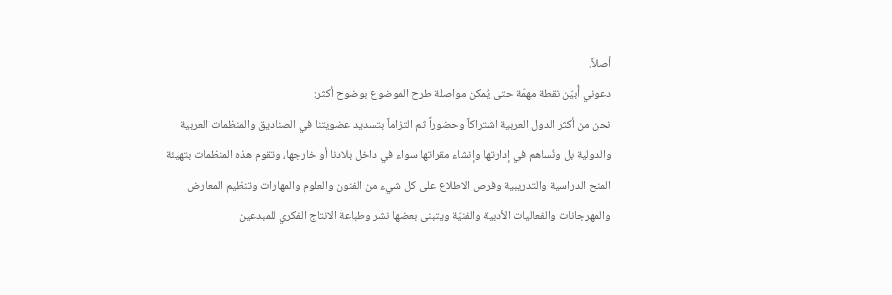أصلاً.
دعوني أُبيّن نقطة مهمّة حتى يُمكن مواصلة طرح الموضوع بوضوح أكثر:
نحن من أكثر الدول العربية اشتراكاً وحضوراً ثم التزاماً بتسديد عضويتنا في الصناديق والمنظمات العربية والدولية بل ونُساهم في إدارتها وإنشاء مقراتها سواء في داخل بلادنا أو خارجها، وتقوم هذه المنظمات بتهيئة المنح الدراسية والتدريبية وفرص الاطلاع على كل شيء من الفنون والعلوم والمهارات وتنظيم المعارض والمهرجانات والفعاليات الأدبية والفنيّة ويتبنى بعضها نشر وطباعة الانتاج الفكري للمبدعين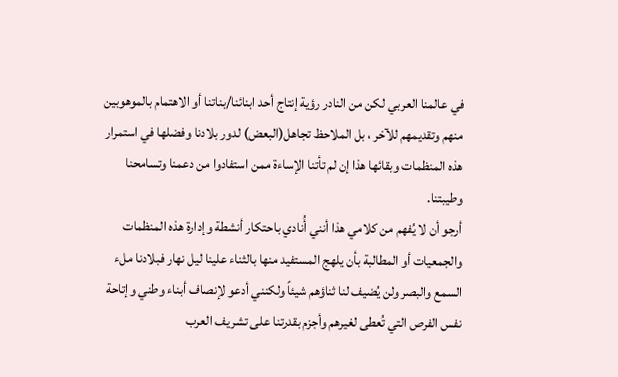في عالمنا العربي لكن من النادر رؤية إنتاج أحد ابنائنا/بناتنا أو الاهتمام بالموهوبين منهم وتقديمهم للآخر ، بل الملاحظ تجاهل(البعض) لدور بلادنا وفضلها في استمرار هذه المنظمات وبقائها هذا إن لم تأتنا الإساءة ممن استفادوا من دعمنا وتسامحنا وطيبتنا.
أرجو أن لا يُفهم من كلامي هذا أنني أُنادي باحتكار أنشطة وإدارة هذه المنظمات والجمعيات أو المطالبة بأن يلهج المستفيد منها بالثناء علينا ليل نهار فبلادنا ملء السمع والبصر ولن يُضيف لنا ثناؤهم شيئاً ولكنني أدعو لإنصاف أبناء وطني وإتاحة نفس الفرص التي تُعطى لغيرهم وأجزم بقدرتنا على تشريف العرب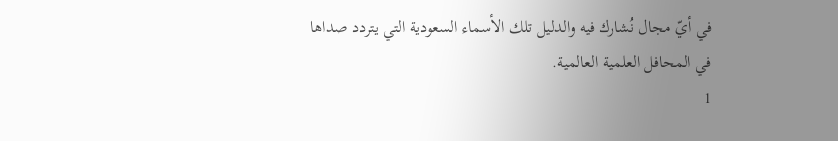في أيّ مجال نُشارك فيه والدليل تلك الأسماء السعودية التي يتردد صداها في المحافل العلمية العالمية.
1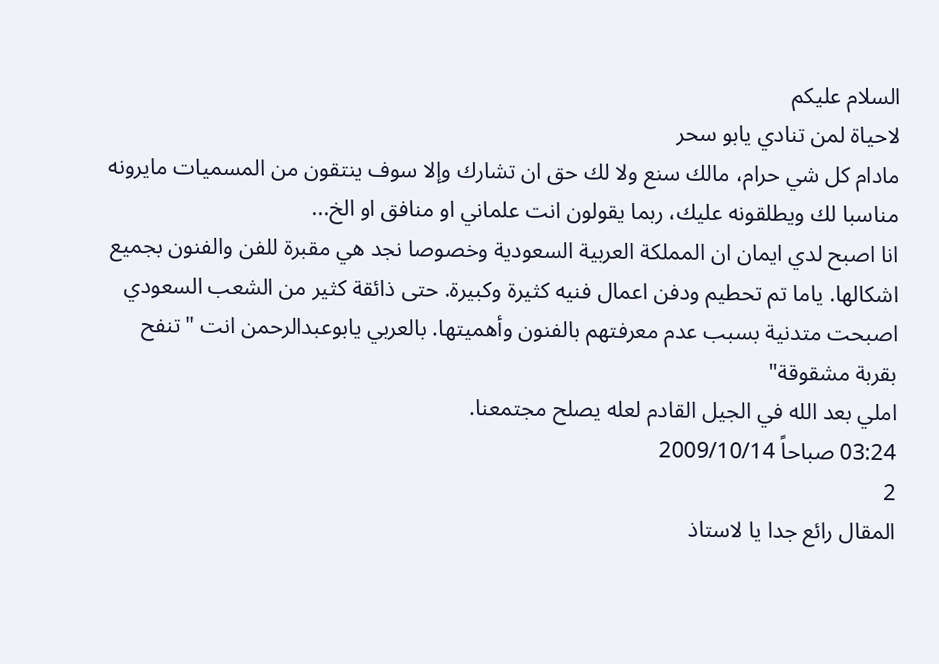السلام عليكم
لاحياة لمن تنادي يابو سحر
مادام كل شي حرام، مالك سنع ولا لك حق ان تشارك وإلا سوف ينتقون من المسميات مايرونه مناسبا لك ويطلقونه عليك، ربما يقولون انت علماني او منافق او الخ...
انا اصبح لدي ايمان ان المملكة العربية السعودية وخصوصا نجد هي مقبرة للفن والفنون بجميع اشكالها. ياما تم تحطيم ودفن اعمال فنيه كثيرة وكبيرة. حتى ذائقة كثير من الشعب السعودي اصبحت متدنية بسبب عدم معرفتهم بالفنون وأهميتها. بالعربي يابوعبدالرحمن انت "تنفح بقربة مشقوقة"
املي بعد الله في الجيل القادم لعله يصلح مجتمعنا.
03:24 صباحاً 2009/10/14
2
المقال رائع جدا يا لاستاذ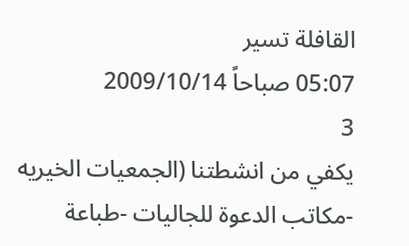القافلة تسير
05:07 صباحاً 2009/10/14
3
يكفي من انشطتنا (الجمعيات الخيريه -مكاتب الدعوة للجاليات -طباعة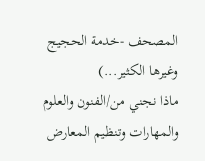المصحف -خدمة الحجيج وغيرها الكثير...)
ماذا نجني من/الفنون والعلوم والمهارات وتنظيم المعارض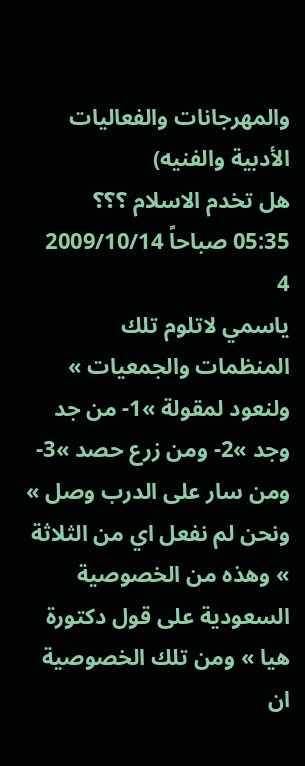والمهرجانات والفعاليات الأدبية والفنيه)
هل تخدم الاسلام ؟؟؟
05:35 صباحاً 2009/10/14
4
ياسمي لاتلوم تلك المنظمات والجمعيات » ولنعود لمقولة »1- من جد وجد »2- ومن زرع حصد »3- ومن سار على الدرب وصل » ونحن لم نفعل اي من الثلاثة » وهذه من الخصوصية السعودية على قول دكتورة هيا » ومن تلك الخصوصية ان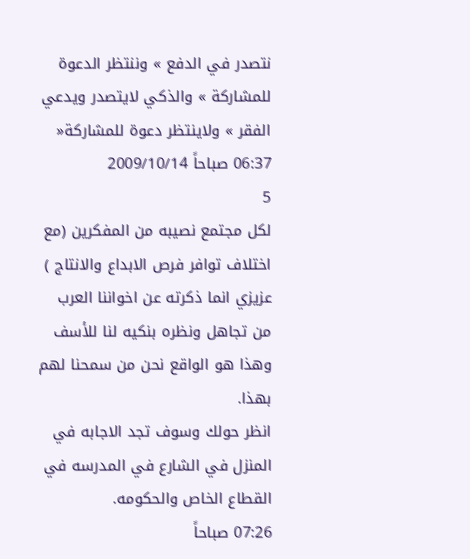نتصدر في الدفع » وننتظر الدعوة للمشاركة » والذكي لايتصدر ويدعي الفقر » ولاينتظر دعوة للمشاركة«
06:37 صباحاً 2009/10/14
5
لكل مجتمع نصيبه من المفكرين (مع اختلاف توافر فرص الابداع والانتاج )
عزيزي انما ذكرته عن اخواننا العرب من تجاهل ونظره بنكيه لنا للأسف وهذا هو الواقع نحن من سمحنا لهم بهذا.
انظر حولك وسوف تجد الاجابه في المنزل في الشارع في المدرسه في القطاع الخاص والحكومه.
07:26 صباحاً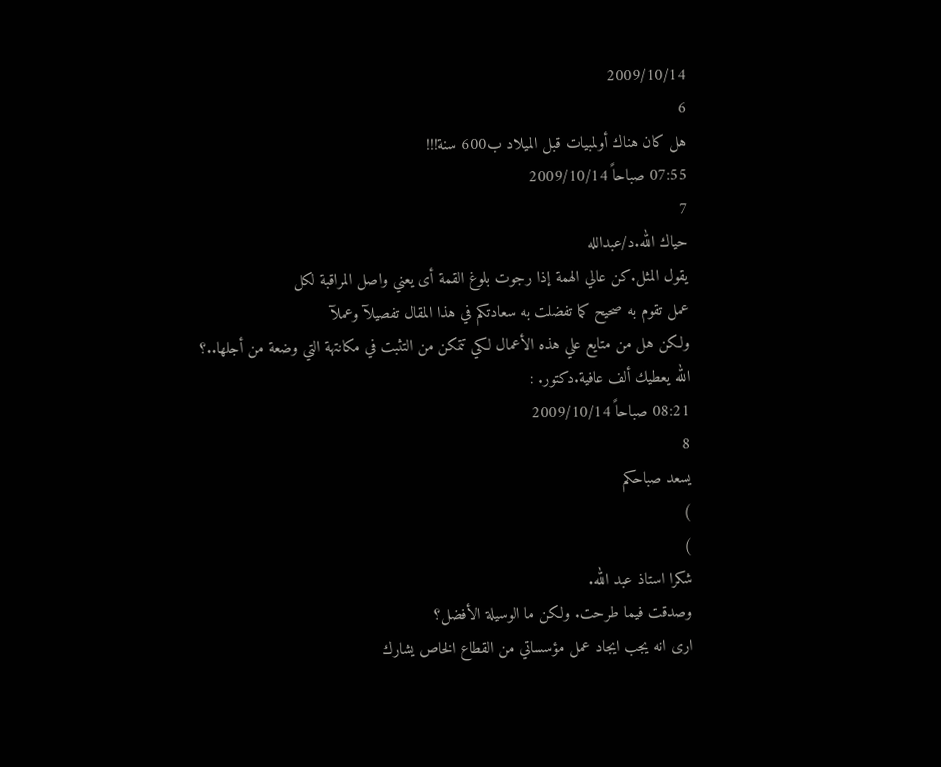2009/10/14
6
هل كان هناك أولمبيات قبل الميلاد ب600 سنة!!!
07:55 صباحاً 2009/10/14
7
حياك الله.د/عبدالله
يقول المثل.كن عالي الهمة إذا رجوت بلوغ القمة أى يعني واصل المراقبة لكل
عمل تقوم به صحيح كما تفضلت به سعادتكم في هذا المقال تفصيلآ وعملآ
ولكن هل من متايع علي هذه الأعمال لكي تتمكن من التثبت في مكانتهة التي وضعة من أجلها..؟
الله يعطيك ألف عافية.دكتور. :
08:21 صباحاً 2009/10/14
8
يسعد صباحكم
)
)
شكرا استاذ عبد الله.
وصدقت فيما طرحت. ولكن ما الوسيلة الأفضل؟
ارى انه يجب ايجاد عمل مؤسساتي من القطاع الخاص يشارك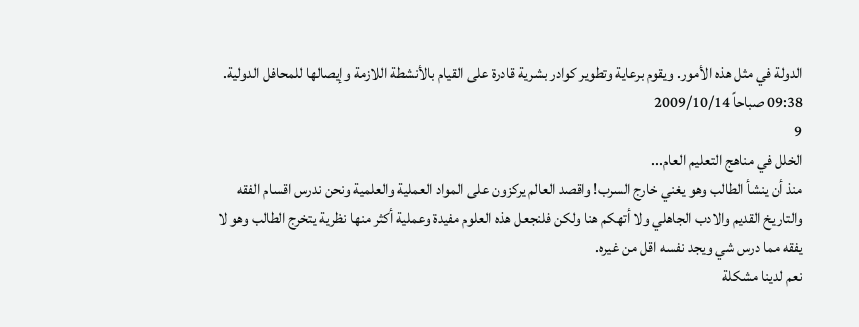الدولة في مثل هذه الأمور. ويقوم برعاية وتطوير كوادر بشرية قادرة على القيام بالأنشطة اللازمة وإيصالها للمحافل الدولية.
09:38 صباحاً 2009/10/14
9
الخلل في مناهج التعليم العام...
منذ أن ينشأ الطالب وهو يغني خارج السرب! واقصد العالم يركزون على المواد العملية والعلمية ونحن ندرس اقسام الفقه والتاريخ القديم والادب الجاهلي ولا أتهكم هنا ولكن فلنجعل هذه العلوم مفيدة وعملية أكثر منها نظرية يتخرج الطالب وهو لا يفقه مما درس شي ويجد نفسه اقل من غيره.
نعم لدينا مشكلة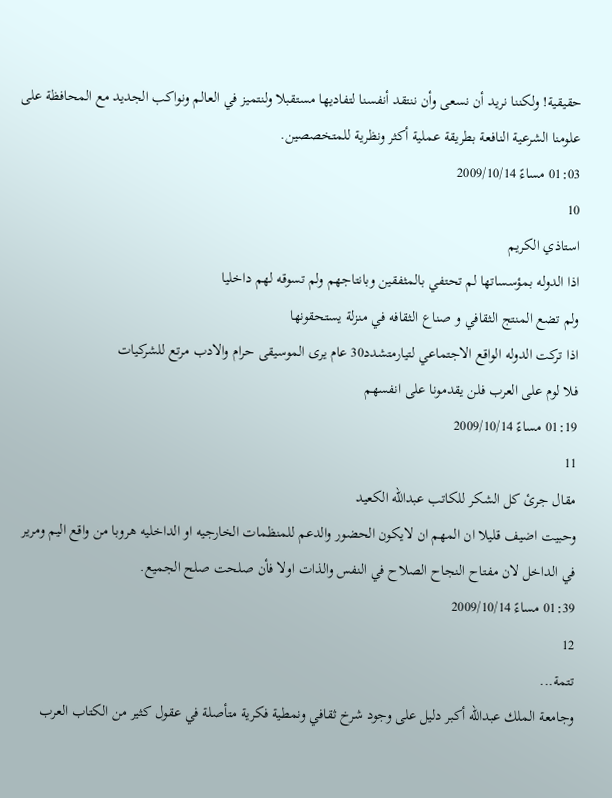حقيقية! ولكننا نريد أن نسعى وأن ننتقد أنفسنا لتفاديها مستقبلا ولنتميز في العالم ونواكب الجديد مع المحافظة على علومنا الشرعية النافعة بطريقة عملية أكثر ونظرية للمتخصصين.
01:03 مساءً 2009/10/14
10
استاذي الكريم
اذا الدوله بمؤسساتها لم تحتفي بالمثفقين وبانتاجهم ولم تسوقه لهم داخليا
ولم تضع المنتج الثقافي و صناع الثقافه في منزلة يستحقونها
اذا تركت الدوله الواقع الاجتماعي لتيارمتشدد30 عام يرى الموسيقى حرام والادب مرتع للشركيات
فلا لوم على العرب فلن يقدمونا على انفسهم
01:19 مساءً 2009/10/14
11
مقال جرئ كل الشكر للكاتب عبدالله الكعيد
وحبيت اضيف قليلا ان المهم ان لايكون الحضور والدعم للمنظمات الخارجيه او الداخليه هروبا من واقع اليم ومرير في الداخل لان مفتاح النجاح الصلاح في النفس والذات اولا فأن صلحت صلح الجميع.
01:39 مساءً 2009/10/14
12
تتمة...
وجامعة الملك عبدالله أكبر دليل على وجود شرخ ثقافي ونمطية فكرية متأصلة في عقول كثير من الكتاب العرب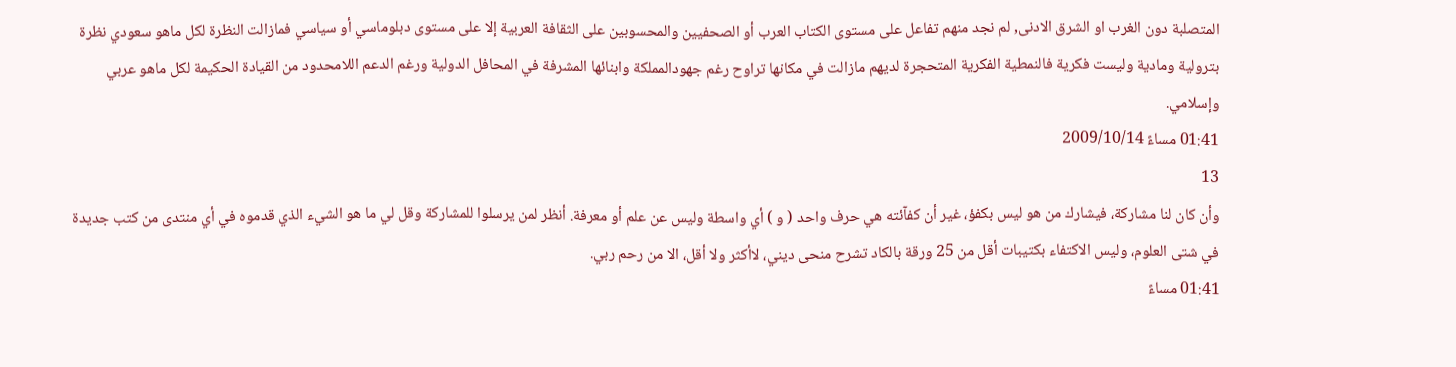المتصلبة دون الغرب او الشرق الادنى, لم نجد منهم تفاعل على مستوى الكتاب العرب أو الصحفيين والمحسوبين على الثقافة العربية إلا على مستوى دبلوماسي أو سياسي فمازالت النظرة لكل ماهو سعودي نظرة بترولية ومادية وليست فكرية فالنمطية الفكرية المتحجرة لديهم مازالت في مكانها تراوح رغم جهودالمملكة وابنائها المشرفة في المحافل الدولية ورغم الدعم اللامحدود من القيادة الحكيمة لكل ماهو عربي وإسلامي.
01:41 مساءً 2009/10/14
13
وأن كان لنا مشاركة، فيشارك من هو ليس بكفؤ، غير أن كفآئته هي حرف واحد ( و ) أي واسطة وليس عن علم أو معرفة. أنظر لمن يرسلوا للمشاركة وقل لي ما هو الشيء الذي قدموه في أي منتدى من كتب جديدة في شتى العلوم، وليس الاكتفاء بكتيبات أقل من 25 ورقة بالكاد تشرح منحى ديني، لاأكثر ولا أقل، الا من رحم ربي.
01:41 مساءً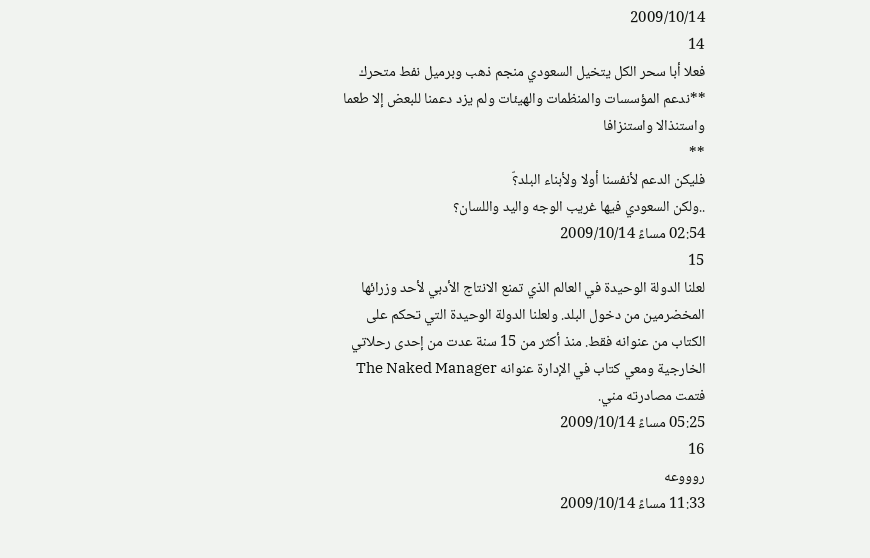2009/10/14
14
فعلا أبا سحر الكل يتخيل السعودي منجم ذهب وبرميل نفط متحرك
**ندعم المؤسسات والمنظمات والهيئات ولم يزد دعمنا للبعض إلا طعما واستنذالا واستنزافا
**
فليكن الدعم لأنفسنا أولا ولأبناء البلد؟ّ
..ولكن السعودي فيها غريب الوجه واليد واللسان؟
02:54 مساءً 2009/10/14
15
لعلنا الدولة الوحيدة في العالم الذي تمنع الانتاج الأدبي لأحد وزرائها المخضرمين من دخول البلد. ولعلنا الدولة الوحيدة التي تحكم على الكتاب من عنوانه فقط. منذ أكثر من 15 سنة عدت من إحدى رحلاتي الخارجية ومعي كتاب في الإدارة عنوانه The Naked Manager فتمت مصادرته مني.
05:25 مساءً 2009/10/14
16
روووعه
11:33 مساءً 2009/10/14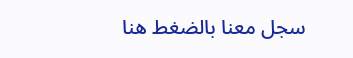سجل معنا بالضغط هنا